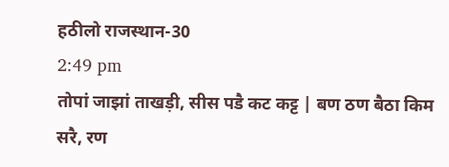हठीलो राजस्थान-30
2:49 pm
तोपां जाझां ताखड़ी, सीस पडै कट कट्ट | बण ठण बैठा किम सरै, रण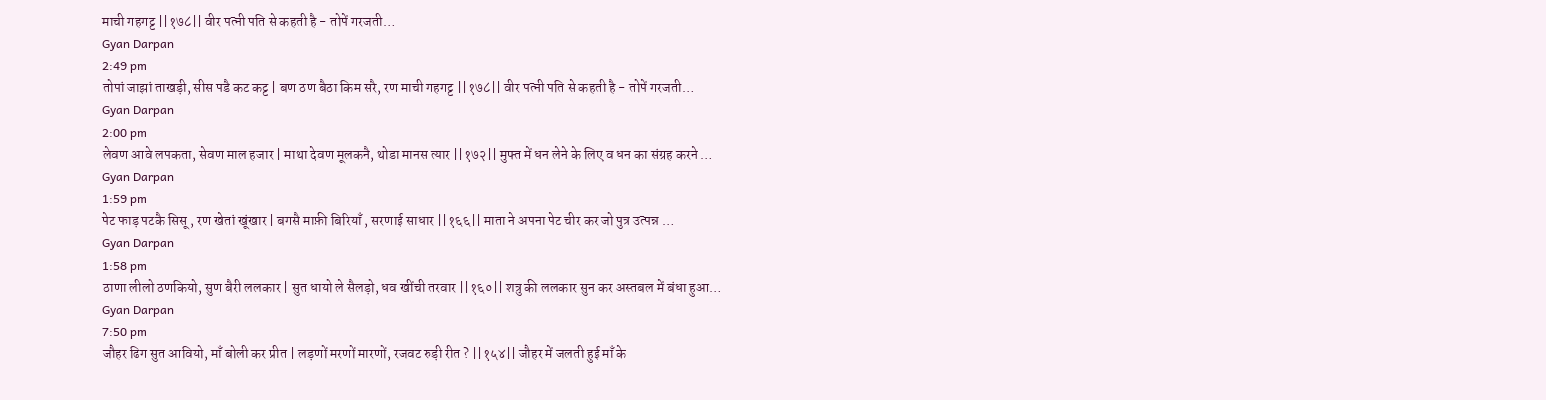माची गहगट्ट ||१७८|| वीर पत्नी पति से कहती है - तोपें गरजती…
Gyan Darpan
2:49 pm
तोपां जाझां ताखड़ी, सीस पडै कट कट्ट | बण ठण बैठा किम सरै, रण माची गहगट्ट ||१७८|| वीर पत्नी पति से कहती है - तोपें गरजती…
Gyan Darpan
2:00 pm
लेवण आवे लपकता, सेवण माल हजार | माथा देवण मूलकनै, थोडा मानस त्यार ||१७२|| मुफ्त में धन लेने के लिए व धन का संग्रह करने …
Gyan Darpan
1:59 pm
पेट फाड़ पटकै सिसू , रण खेतां खूंखार | बगसै माफ़ी बिरियाँ , सरणाई साधार ||१६६|| माता ने अपना पेट चीर कर जो पुत्र उत्पन्न …
Gyan Darpan
1:58 pm
ठाणा लीलो ठणकियो, सुण बैरी ललकार | सुत धायो ले सैलड़ो, धव खींची तरवार ||१६०|| शत्रु की ललकार सुन कर अस्तबल में बंधा हुआ…
Gyan Darpan
7:50 pm
जौहर ढिग सुत आवियो, माँ बोली कर प्रीत | लड़णों मरणों मारणों, रजवट रुड़ी रीत ? ||१५४|| जौहर में जलती हुई माँ के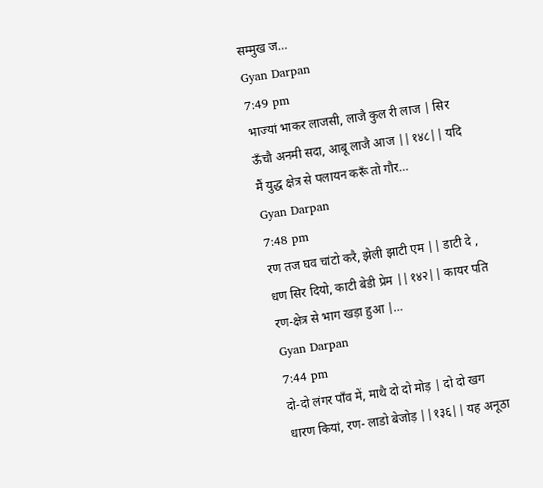सम्मुख ज…
Gyan Darpan
7:49 pm
भाज्यां भाकर लाजसी, लाजै कुल री लाज | सिर ऊँचौ अनमी सदा, आबू लाजै आज ||१४८|| यदि मैं युद्ध क्षेत्र से पलायन करूँ तो गौर…
Gyan Darpan
7:48 pm
रण तज घव चांटो करै, झेली झाटी एम || डाटी दे , धण सिर दियो, काटी बेडी प्रेम ||१४२|| कायर पति रण-क्षेत्र से भाग खड़ा हुआ |…
Gyan Darpan
7:44 pm
दो-दो लंगर पाँव में, माथै दो दो मोड़ | दो दो खग धारण कियां, रण- लाडो बेजोड़ ||१३६|| यह अनूठा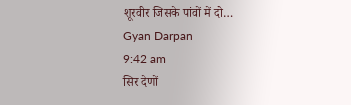शूरवीर जिसके पांवों में दो…
Gyan Darpan
9:42 am
सिर देणों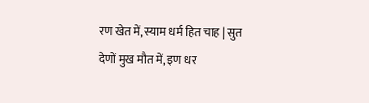रण खेत में, स्याम धर्म हित चाह | सुत देणों मुख मौत में, इण धर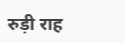रुड़ी राह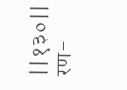||१३०|| रण-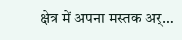क्षेत्र में अपना मस्तक अर्…